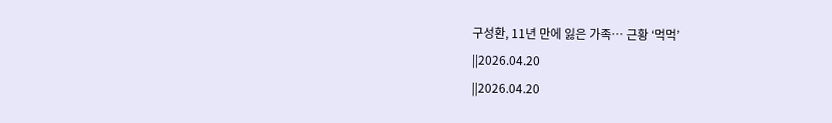구성환, 11년 만에 잃은 가족… 근황 ‘먹먹’
||2026.04.20
||2026.04.20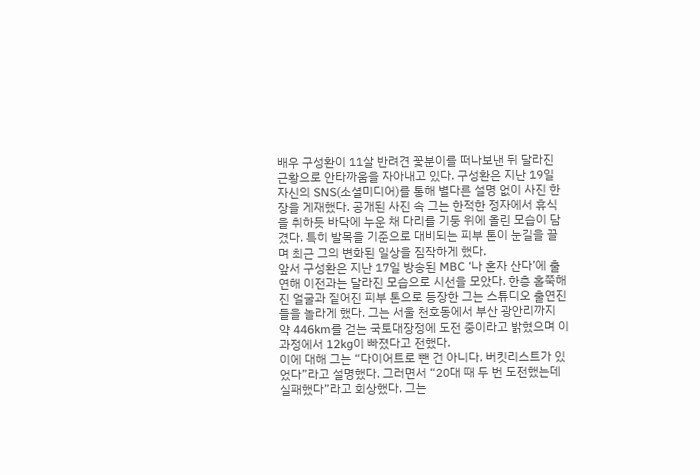배우 구성환이 11살 반려견 꽃분이를 떠나보낸 뒤 달라진 근황으로 안타까움을 자아내고 있다. 구성환은 지난 19일 자신의 SNS(소셜미디어)를 통해 별다른 설명 없이 사진 한 장을 게재했다. 공개된 사진 속 그는 한적한 정자에서 휴식을 취하듯 바닥에 누운 채 다리를 기둥 위에 올린 모습이 담겼다. 특히 발목을 기준으로 대비되는 피부 톤이 눈길을 끌며 최근 그의 변화된 일상을 짐작하게 했다.
앞서 구성환은 지난 17일 방송된 MBC ‘나 혼자 산다’에 출연해 이전과는 달라진 모습으로 시선을 모았다. 한층 홀쭉해진 얼굴과 짙어진 피부 톤으로 등장한 그는 스튜디오 출연진들을 놀라게 했다. 그는 서울 천호동에서 부산 광안리까지 약 446km를 걷는 국토대장정에 도전 중이라고 밝혔으며 이 과정에서 12kg이 빠졌다고 전했다.
이에 대해 그는 “다이어트로 뺀 건 아니다. 버킷리스트가 있었다”라고 설명했다. 그러면서 “20대 때 두 번 도전했는데 실패했다”라고 회상했다. 그는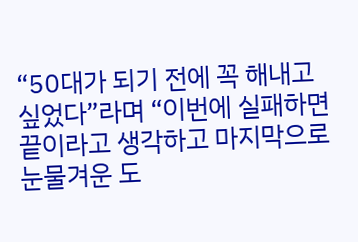“50대가 되기 전에 꼭 해내고 싶었다”라며 “이번에 실패하면 끝이라고 생각하고 마지막으로 눈물겨운 도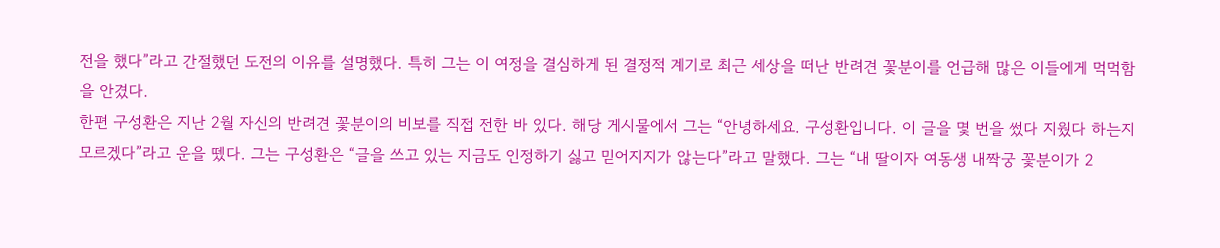전을 했다”라고 간절했던 도전의 이유를 설명했다. 특히 그는 이 여정을 결심하게 된 결정적 계기로 최근 세상을 떠난 반려견 꽃분이를 언급해 많은 이들에게 먹먹함을 안겼다.
한편 구성환은 지난 2월 자신의 반려견 꽃분이의 비보를 직접 전한 바 있다. 해당 게시물에서 그는 “안녕하세요. 구성환입니다. 이 글을 몇 번을 썼다 지웠다 하는지 모르겠다”라고 운을 뗐다. 그는 구성환은 “글을 쓰고 있는 지금도 인정하기 싫고 믿어지지가 않는다”라고 말했다. 그는 “내 딸이자 여동생 내짝궁 꽃분이가 2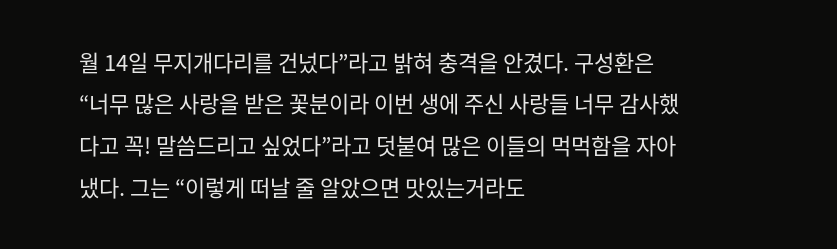월 14일 무지개다리를 건넜다”라고 밝혀 충격을 안겼다. 구성환은 “너무 많은 사랑을 받은 꽃분이라 이번 생에 주신 사랑들 너무 감사했다고 꼭! 말씀드리고 싶었다”라고 덧붙여 많은 이들의 먹먹함을 자아냈다. 그는 “이렇게 떠날 줄 알았으면 맛있는거라도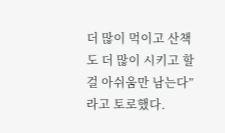더 많이 먹이고 산책도 더 많이 시키고 할 걸 아쉬움만 남는다”라고 토로했다.